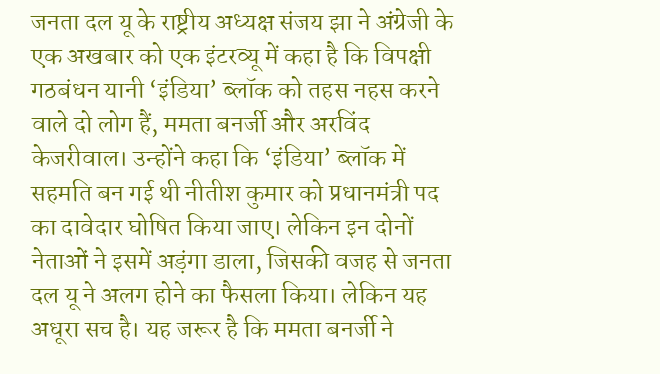जनता दल यू के राष्ट्रीय अध्यक्ष संजय झा ने अंग्रेजी के एक अखबार को एक इंटरव्यू में कहा है कि विपक्षी गठबंधन यानी ‘इंडिया’ ब्लॉक को तहस नहस करने वाले दो लोग हैं, ममता बनर्जी और अरविंद केजरीवाल। उन्होंने कहा कि ‘इंडिया’ ब्लॉक में सहमति बन गई थी नीतीश कुमार को प्रधानमंत्री पद का दावेदार घोषित किया जाए। लेकिन इन दोनों नेताओं ने इसमें अड़ंगा डाला, जिसकी वजह से जनता दल यू ने अलग होने का फैसला किया। लेकिन यह अधूरा सच है। यह जरूर है कि ममता बनर्जी ने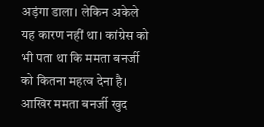अड़ंगा डाला। लेकिन अकेले यह कारण नहीं था। कांग्रेस को भी पता था कि ममता बनर्जी को कितना महत्व देना है। आखिर ममता बनर्जी खुद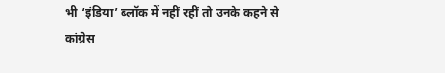भी ‘इंडिया’ ब्लॉक में नहीं रहीं तो उनके कहने से कांग्रेस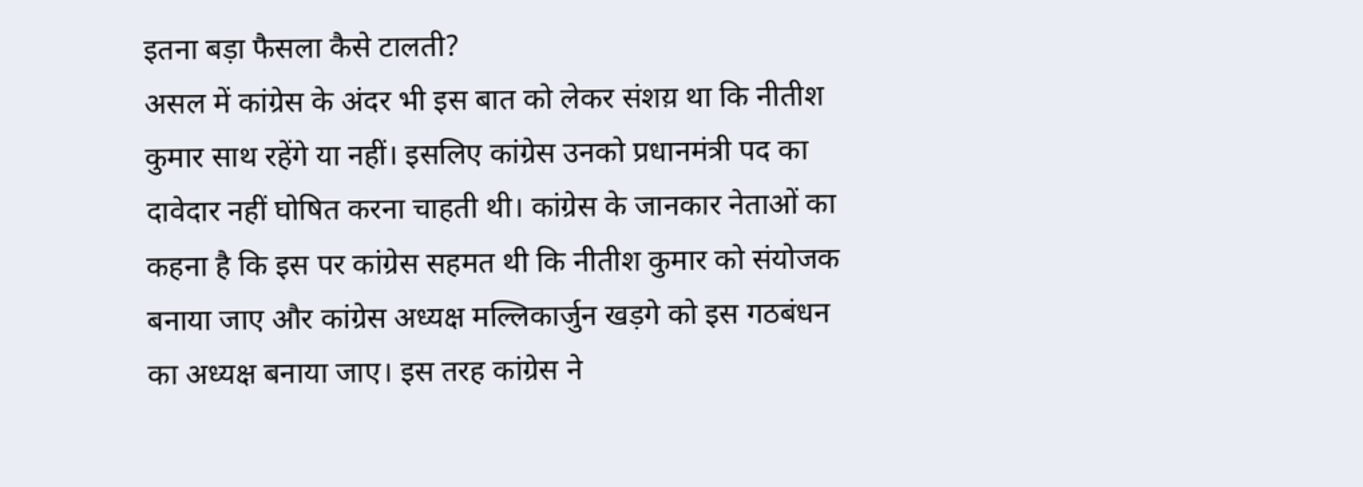इतना बड़ा फैसला कैसे टालती?
असल में कांग्रेस के अंदर भी इस बात को लेकर संशय़ था कि नीतीश कुमार साथ रहेंगे या नहीं। इसलिए कांग्रेस उनको प्रधानमंत्री पद का दावेदार नहीं घोषित करना चाहती थी। कांग्रेस के जानकार नेताओं का कहना है कि इस पर कांग्रेस सहमत थी कि नीतीश कुमार को संयोजक बनाया जाए और कांग्रेस अध्यक्ष मल्लिकार्जुन खड़गे को इस गठबंधन का अध्यक्ष बनाया जाए। इस तरह कांग्रेस ने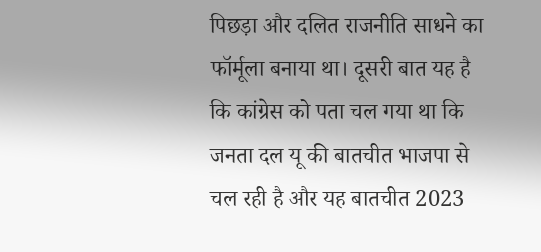पिछड़ा और दलित राजनीति साधने का फॉर्मूला बनाया था। दूसरी बात यह है कि कांग्रेस को पता चल गया था कि जनता दल यू की बातचीत भाजपा से चल रही है और यह बातचीत 2023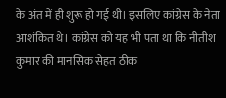के अंत में ही शुरू हो गई थी। इसलिए कांग्रेस के नेता आशंकित थे। कांग्रेस को यह भी पता था कि नीतीश कुमार की मानसिक सेहत ठीक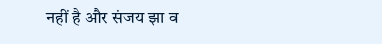नहीं है और संजय झा व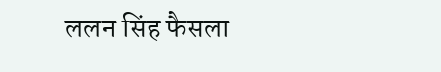ललन सिंह फैसला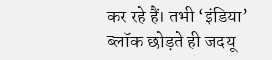कर रहे हैं। तभी ‘इंडिया’ ब्लॉक छोड़ते ही जदयू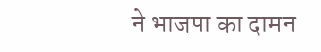ने भाजपा का दामन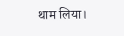थाम लिया।